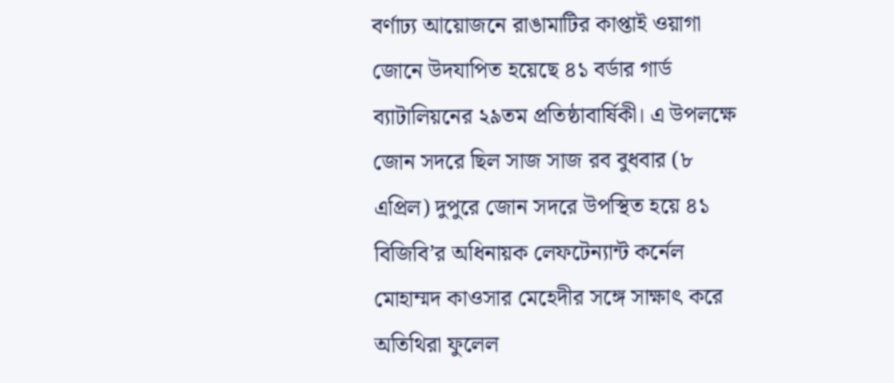বর্ণাঢ্য আয়োজনে রাঙামাটির কাপ্তাই ওয়াগা জোনে উদযাপিত হয়েছে ৪১ বর্ডার গার্ড ব্যাটালিয়নের ২৯তম প্রতিষ্ঠাবার্ষিকী। এ উপলক্ষে জোন সদরে ছিল সাজ সাজ রব বুধবার (৮ এপ্রিল) দুপুরে জোন সদরে উপস্থিত হয়ে ৪১ বিজিবি’র অধিনায়ক লেফটেন্যান্ট কর্নেল মোহাম্মদ কাওসার মেহেদীর সঙ্গে সাক্ষাৎ করে অতিথিরা ফুলেল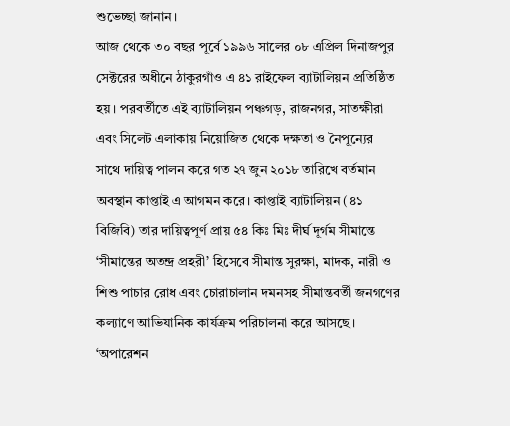শুভেচ্ছা জানান।
আজ থেকে ৩০ বছর পূর্বে ১৯৯৬ সালের ০৮ এপ্রিল দিনাজপুর সেক্টরের অধীনে ঠাকুরগাঁও এ ৪১ রাইফেল ব্যাটালিয়ন প্রতিষ্ঠিত হয়। পরবর্তীতে এই ব্যাটালিয়ন পঞ্চগড়, রাজনগর, সাতক্ষীরা এবং সিলেট এলাকায় নিয়োজিত থেকে দক্ষতা ও নৈপূন্যের সাথে দায়িত্ব পালন করে গত ২৭ জুন ২০১৮ তারিখে বর্তমান অবস্থান কাপ্তাই এ আগমন করে। কাপ্তাই ব্যাটালিয়ন (৪১ বিজিবি) তার দায়িত্বপূর্ণ প্রায় ৫৪ কিঃ মিঃ দীর্ঘ দূর্গম সীমান্তে ‘সীমান্তের অতন্দ্র প্রহরী’ হিসেবে সীমান্ত সুরক্ষা, মাদক, নারী ও শিশু পাচার রোধ এবং চোরাচালান দমনসহ সীমান্তবর্তী জনগণের কল্যাণে আভিযানিক কার্যক্রম পরিচালনা করে আসছে। ‘অপারেশন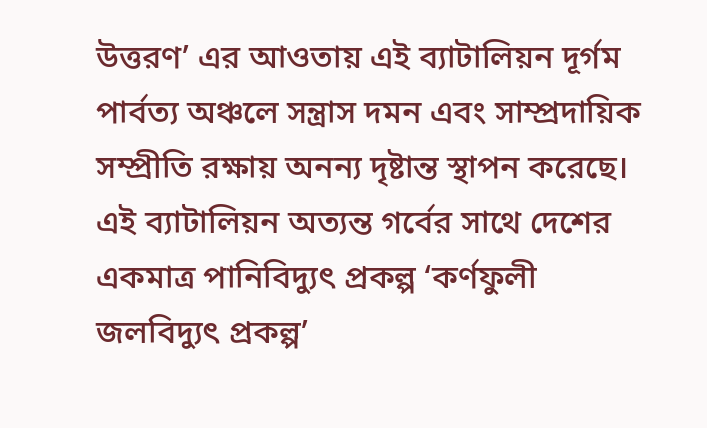উত্তরণ’ এর আওতায় এই ব্যাটালিয়ন দূর্গম পার্বত্য অঞ্চলে সন্ত্রাস দমন এবং সাম্প্রদায়িক সম্প্রীতি রক্ষায় অনন্য দৃষ্টান্ত স্থাপন করেছে। এই ব্যাটালিয়ন অত্যন্ত গর্বের সাথে দেশের একমাত্র পানিবিদ্যুৎ প্রকল্প ‘কর্ণফুলী জলবিদ্যুৎ প্রকল্প’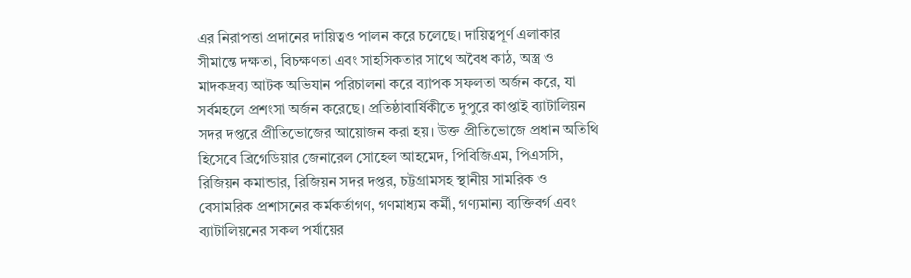এর নিরাপত্তা প্রদানের দায়িত্বও পালন করে চলেছে। দায়িত্বপূর্ণ এলাকার সীমান্তে দক্ষতা, বিচক্ষণতা এবং সাহসিকতার সাথে অবৈধ কাঠ, অস্ত্র ও মাদকদ্রব্য আটক অভিযান পরিচালনা করে ব্যাপক সফলতা অর্জন করে, যা সর্বমহলে প্রশংসা অর্জন করেছে। প্রতিষ্ঠাবার্ষিকীতে দুপুরে কাপ্তাই ব্যাটালিয়ন সদর দপ্তরে প্রীতিভোজের আয়োজন করা হয়। উক্ত প্রীতিভোজে প্রধান অতিথি হিসেবে ব্রিগেডিয়ার জেনারেল সোহেল আহমেদ, পিবিজিএম, পিএসসি, রিজিয়ন কমান্ডার, রিজিয়ন সদর দপ্তর, চট্টগ্রামসহ স্থানীয় সামরিক ও বেসামরিক প্রশাসনের কর্মকর্তাগণ, গণমাধ্যম কর্মী, গণ্যমান্য ব্যক্তিবর্গ এবং ব্যাটালিয়নের সকল পর্যায়ের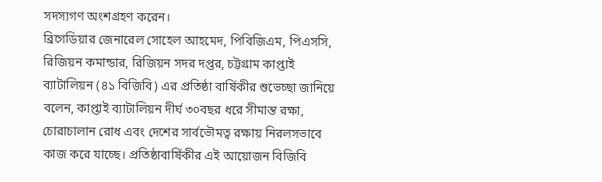সদস্যগণ অংশগ্রহণ করেন।
ব্রিগেডিয়ার জেনারেল সোহেল আহমেদ, পিবিজিএম, পিএসসি, রিজিয়ন কমান্ডার, রিজিয়ন সদর দপ্তর, চট্টগ্রাম কাপ্তাই ব্যাটালিয়ন (৪১ বিজিবি) এর প্রতিষ্ঠা বার্ষিকীর শুভেচ্ছা জানিয়ে বলেন, কাপ্তাই ব্যাটালিয়ন দীর্ঘ ৩০বছর ধরে সীমান্ত রক্ষা, চোরাচালান রোধ এবং দেশের সার্বভৌমত্ব রক্ষায় নিরলসভাবে কাজ করে যাচ্ছে। প্রতিষ্ঠাবার্ষিকীর এই আয়োজন বিজিবি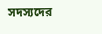সদস্যদের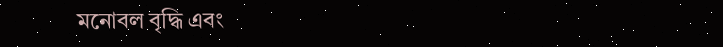মনোবল বৃদ্ধি এবং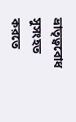ভ্রাতৃত্ববোধ সুসংহত করতে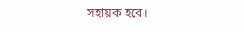সহায়ক হবে।